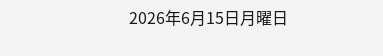2026年6月15日月曜日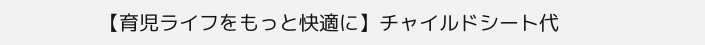【育児ライフをもっと快適に】チャイルドシート代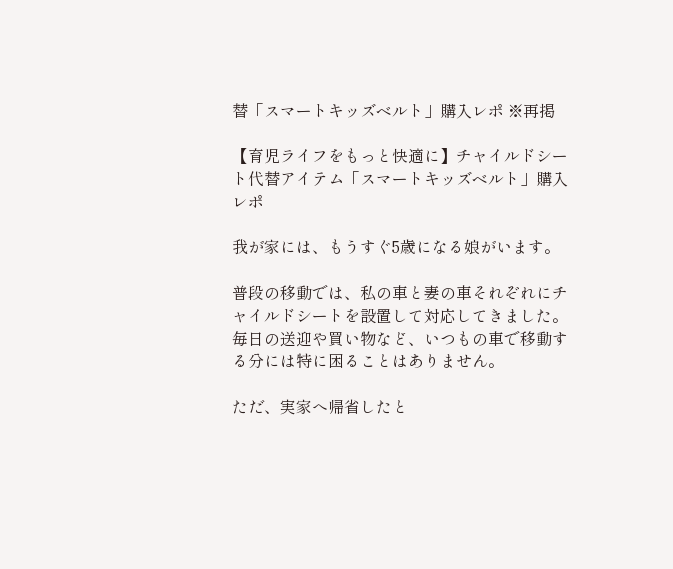替「スマートキッズベルト」購入レポ ※再掲

【育児ライフをもっと快適に】チャイルドシート代替アイテム「スマートキッズベルト」購入レポ

我が家には、もうすぐ5歳になる娘がいます。

普段の移動では、私の車と妻の車それぞれにチャイルドシートを設置して対応してきました。 毎日の送迎や買い物など、いつもの車で移動する分には特に困ることはありません。

ただ、実家へ帰省したと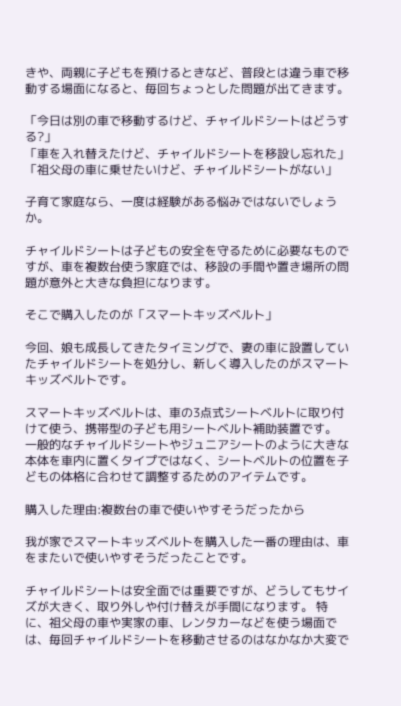きや、両親に子どもを預けるときなど、普段とは違う車で移動する場面になると、毎回ちょっとした問題が出てきます。

「今日は別の車で移動するけど、チャイルドシートはどうする?」
「車を入れ替えたけど、チャイルドシートを移設し忘れた」
「祖父母の車に乗せたいけど、チャイルドシートがない」

子育て家庭なら、一度は経験がある悩みではないでしょうか。

チャイルドシートは子どもの安全を守るために必要なものですが、車を複数台使う家庭では、移設の手間や置き場所の問題が意外と大きな負担になります。

そこで購入したのが「スマートキッズベルト」

今回、娘も成長してきたタイミングで、妻の車に設置していたチャイルドシートを処分し、新しく導入したのがスマートキッズベルトです。

スマートキッズベルトは、車の3点式シートベルトに取り付けて使う、携帯型の子ども用シートベルト補助装置です。 一般的なチャイルドシートやジュニアシートのように大きな本体を車内に置くタイプではなく、シートベルトの位置を子どもの体格に合わせて調整するためのアイテムです。

購入した理由:複数台の車で使いやすそうだったから

我が家でスマートキッズベルトを購入した一番の理由は、車をまたいで使いやすそうだったことです。

チャイルドシートは安全面では重要ですが、どうしてもサイズが大きく、取り外しや付け替えが手間になります。 特に、祖父母の車や実家の車、レンタカーなどを使う場面では、毎回チャイルドシートを移動させるのはなかなか大変で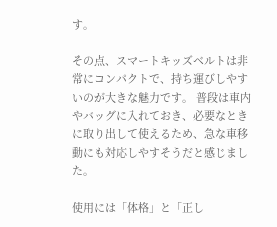す。

その点、スマートキッズベルトは非常にコンパクトで、持ち運びしやすいのが大きな魅力です。 普段は車内やバッグに入れておき、必要なときに取り出して使えるため、急な車移動にも対応しやすそうだと感じました。

使用には「体格」と「正し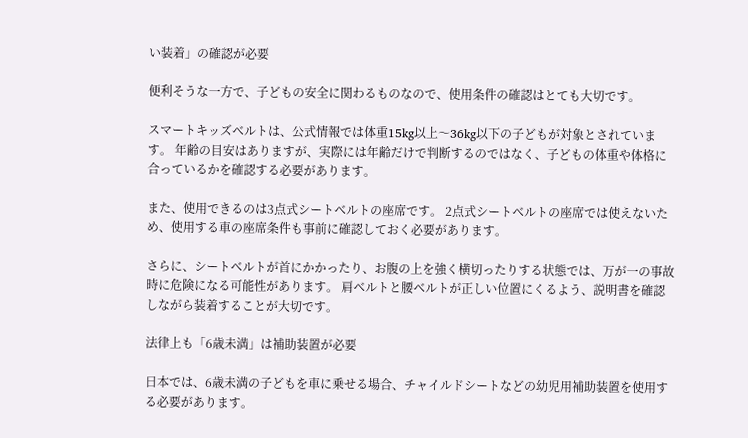い装着」の確認が必要

便利そうな一方で、子どもの安全に関わるものなので、使用条件の確認はとても大切です。

スマートキッズベルトは、公式情報では体重15kg以上〜36kg以下の子どもが対象とされています。 年齢の目安はありますが、実際には年齢だけで判断するのではなく、子どもの体重や体格に合っているかを確認する必要があります。

また、使用できるのは3点式シートベルトの座席です。 2点式シートベルトの座席では使えないため、使用する車の座席条件も事前に確認しておく必要があります。

さらに、シートベルトが首にかかったり、お腹の上を強く横切ったりする状態では、万が一の事故時に危険になる可能性があります。 肩ベルトと腰ベルトが正しい位置にくるよう、説明書を確認しながら装着することが大切です。

法律上も「6歳未満」は補助装置が必要

日本では、6歳未満の子どもを車に乗せる場合、チャイルドシートなどの幼児用補助装置を使用する必要があります。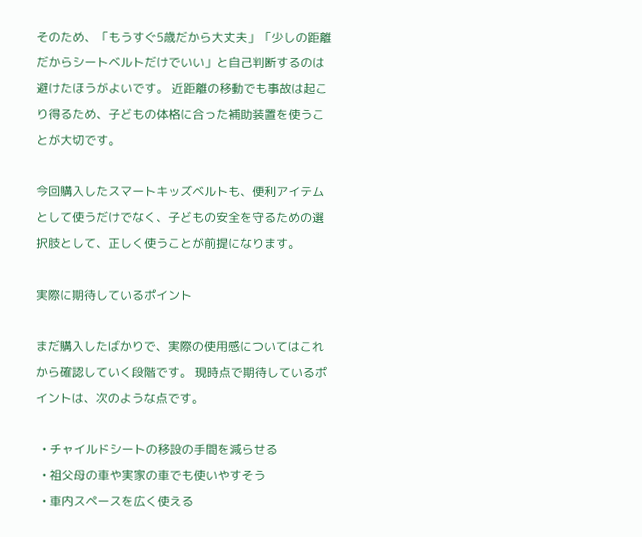そのため、「もうすぐ5歳だから大丈夫」「少しの距離だからシートベルトだけでいい」と自己判断するのは避けたほうがよいです。 近距離の移動でも事故は起こり得るため、子どもの体格に合った補助装置を使うことが大切です。

今回購入したスマートキッズベルトも、便利アイテムとして使うだけでなく、子どもの安全を守るための選択肢として、正しく使うことが前提になります。

実際に期待しているポイント

まだ購入したばかりで、実際の使用感についてはこれから確認していく段階です。 現時点で期待しているポイントは、次のような点です。

  • チャイルドシートの移設の手間を減らせる
  • 祖父母の車や実家の車でも使いやすそう
  • 車内スペースを広く使える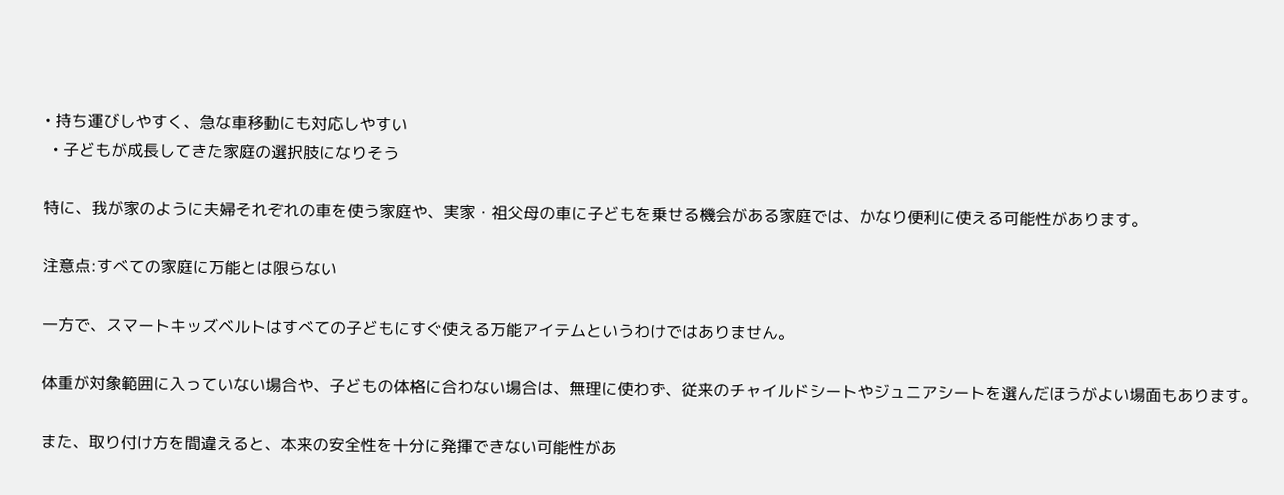• 持ち運びしやすく、急な車移動にも対応しやすい
  • 子どもが成長してきた家庭の選択肢になりそう

特に、我が家のように夫婦それぞれの車を使う家庭や、実家・祖父母の車に子どもを乗せる機会がある家庭では、かなり便利に使える可能性があります。

注意点:すべての家庭に万能とは限らない

一方で、スマートキッズベルトはすべての子どもにすぐ使える万能アイテムというわけではありません。

体重が対象範囲に入っていない場合や、子どもの体格に合わない場合は、無理に使わず、従来のチャイルドシートやジュニアシートを選んだほうがよい場面もあります。

また、取り付け方を間違えると、本来の安全性を十分に発揮できない可能性があ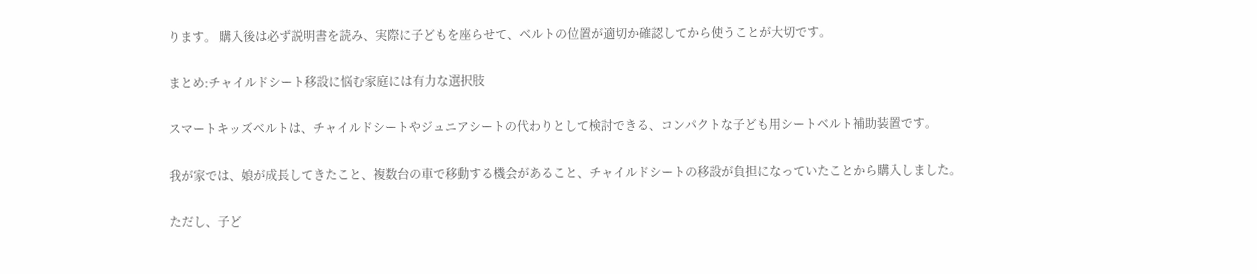ります。 購入後は必ず説明書を読み、実際に子どもを座らせて、ベルトの位置が適切か確認してから使うことが大切です。

まとめ:チャイルドシート移設に悩む家庭には有力な選択肢

スマートキッズベルトは、チャイルドシートやジュニアシートの代わりとして検討できる、コンパクトな子ども用シートベルト補助装置です。

我が家では、娘が成長してきたこと、複数台の車で移動する機会があること、チャイルドシートの移設が負担になっていたことから購入しました。

ただし、子ど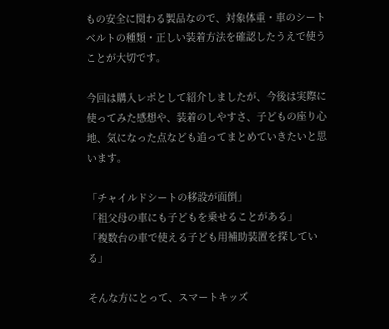もの安全に関わる製品なので、対象体重・車のシートベルトの種類・正しい装着方法を確認したうえで使うことが大切です。

今回は購入レポとして紹介しましたが、今後は実際に使ってみた感想や、装着のしやすさ、子どもの座り心地、気になった点なども追ってまとめていきたいと思います。

「チャイルドシートの移設が面倒」
「祖父母の車にも子どもを乗せることがある」
「複数台の車で使える子ども用補助装置を探している」

そんな方にとって、スマートキッズ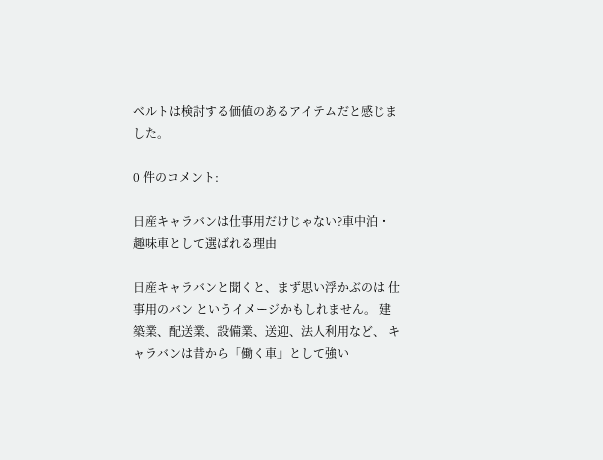ベルトは検討する価値のあるアイテムだと感じました。

0 件のコメント:

日産キャラバンは仕事用だけじゃない?車中泊・趣味車として選ばれる理由

日産キャラバンと聞くと、まず思い浮かぶのは 仕事用のバン というイメージかもしれません。 建築業、配送業、設備業、送迎、法人利用など、 キャラバンは昔から「働く車」として強い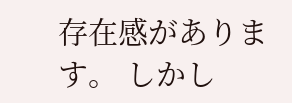存在感があります。 しかし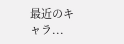最近のキャラ...